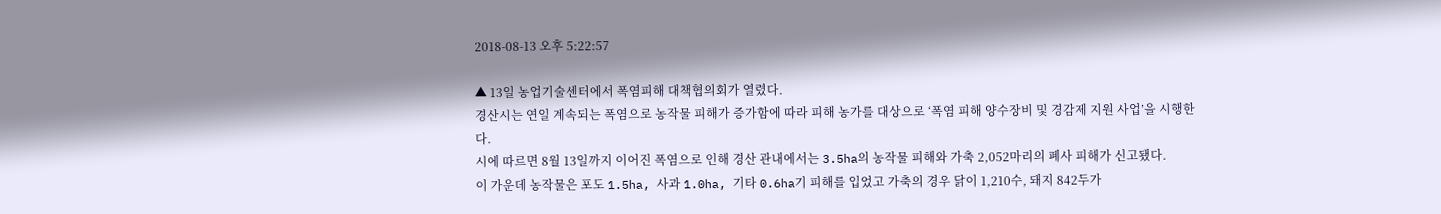2018-08-13 오후 5:22:57

▲ 13일 농업기술센터에서 폭염피해 대책협의회가 열렸다.
경산시는 연일 계속되는 폭염으로 농작물 피해가 증가함에 따라 피해 농가를 대상으로 ‘폭염 피해 양수장비 및 경감제 지원 사업’을 시행한다.
시에 따르면 8월 13일까지 이어진 폭염으로 인해 경산 관내에서는 3.5ha의 농작물 피해와 가축 2,052마리의 폐사 피해가 신고됐다.
이 가운데 농작물은 포도 1.5ha, 사과 1.0ha, 기타 0.6ha기 피해를 입었고 가축의 경우 닭이 1,210수, 돼지 842두가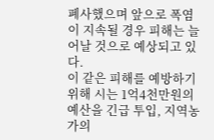폐사했으며 앞으로 폭염이 지속될 경우 피해는 늘어날 것으로 예상되고 있다.
이 같은 피해를 예방하기 위해 시는 1억4천만원의 예산을 긴급 투입, 지역농가의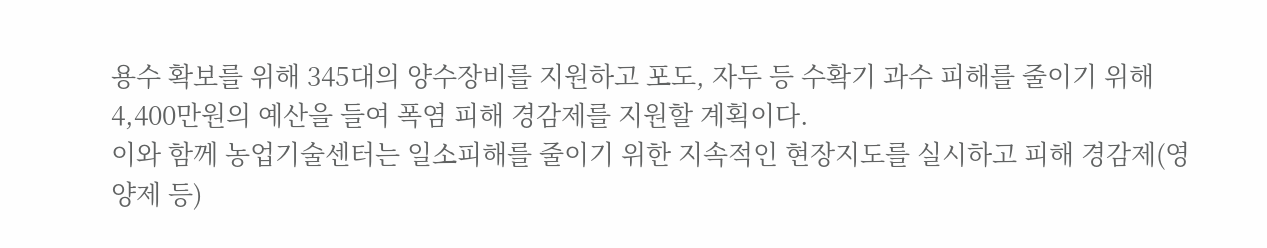용수 확보를 위해 345대의 양수장비를 지원하고 포도, 자두 등 수확기 과수 피해를 줄이기 위해 4,400만원의 예산을 들여 폭염 피해 경감제를 지원할 계획이다.
이와 함께 농업기술센터는 일소피해를 줄이기 위한 지속적인 현장지도를 실시하고 피해 경감제(영양제 등)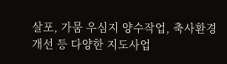살포, 가뭄 우심지 양수작업, 축사환경 개선 등 다양한 지도사업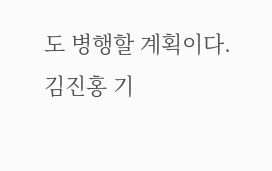도 병행할 계획이다.
김진홍 기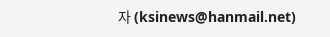자 (ksinews@hanmail.net)